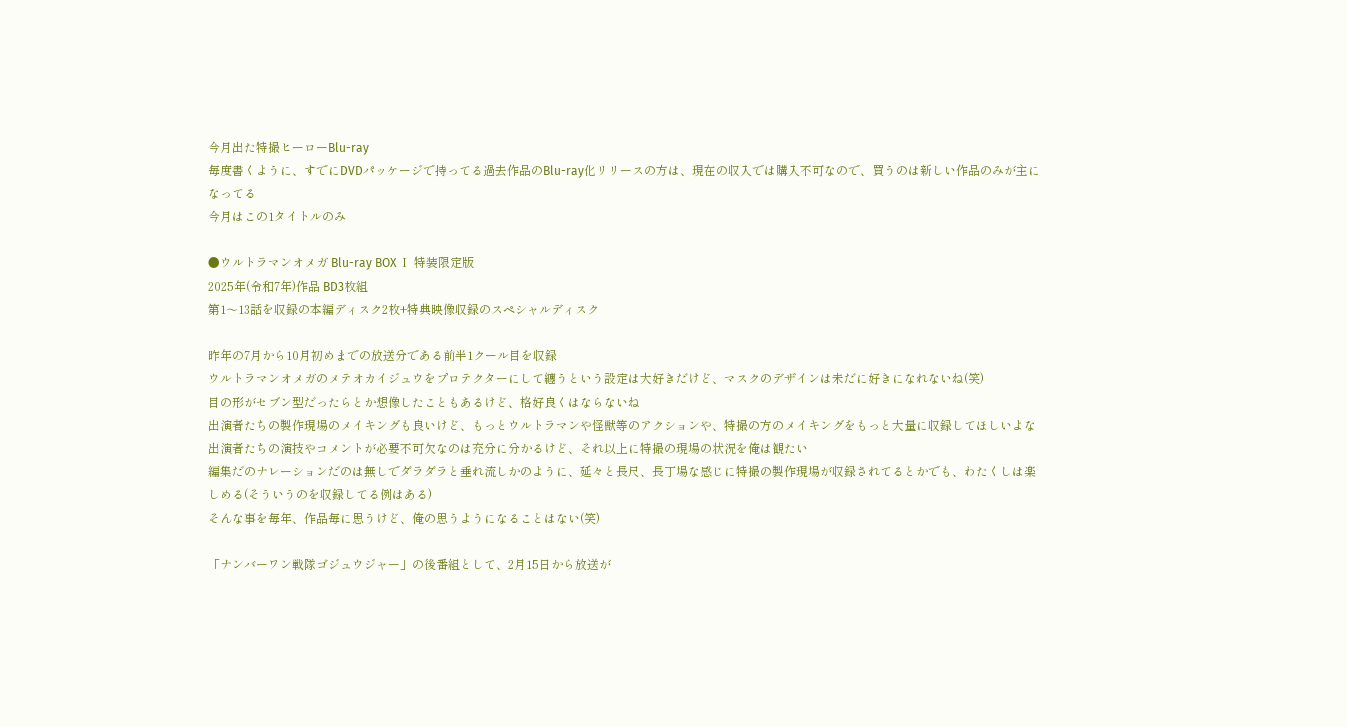今月出た特撮ヒーローBlu-ray
毎度書くように、すでにDVDパッケージで持ってる過去作品のBlu-ray化リリースの方は、現在の収入では購入不可なので、買うのは新しい作品のみが主になってる
今月はこの1タイトルのみ

●ウルトラマンオメガ Blu-ray BOX Ⅰ 特装限定版
2025年(令和7年)作品 BD3枚組
第1〜13話を収録の本編ディスク2枚+特典映像収録のスペシャルディスク

昨年の7月から10月初めまでの放送分である前半1クール目を収録
ウルトラマンオメガのメテオカイジュウをプロテクターにして纏うという設定は大好きだけど、マスクのデザインは未だに好きになれないね(笑)
目の形がセブン型だったらとか想像したこともあるけど、格好良くはならないね
出演者たちの製作現場のメイキングも良いけど、もっとウルトラマンや怪獣等のアクションや、特撮の方のメイキングをもっと大量に収録してほしいよな
出演者たちの演技やコメントが必要不可欠なのは充分に分かるけど、それ以上に特撮の現場の状況を俺は観たい
編集だのナレーションだのは無しでダラダラと垂れ流しかのように、延々と長尺、長丁場な感じに特撮の製作現場が収録されてるとかでも、わたくしは楽しめる(そういうのを収録してる例はある)
そんな事を毎年、作品毎に思うけど、俺の思うようになることはない(笑)

「ナンバーワン戦隊ゴジュウジャー」の後番組として、2月15日から放送が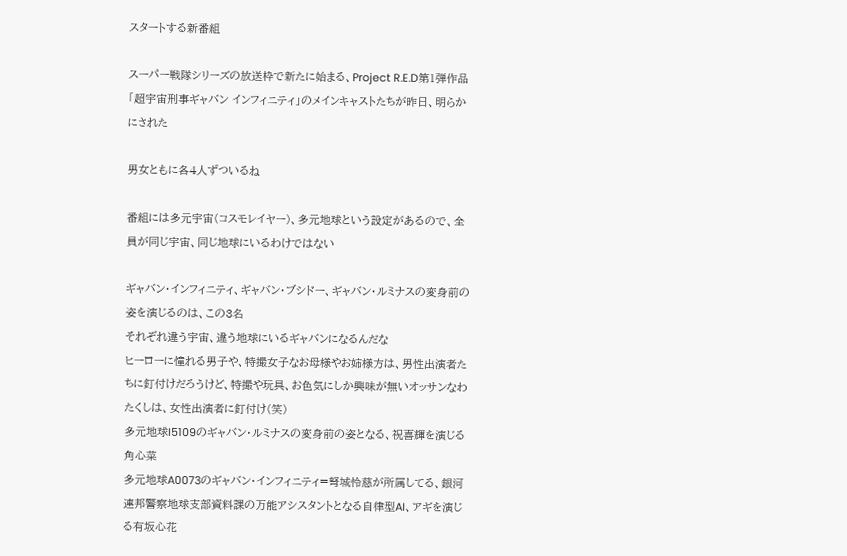スタートする新番組

スーパー戦隊シリーズの放送枠で新たに始まる、Project R.E.D第1弾作品「超宇宙刑事ギャバン インフィニティ」のメインキャストたちが昨日、明らかにされた

男女ともに各4人ずついるね

番組には多元宇宙(コスモレイヤー)、多元地球という設定があるので、全員が同じ宇宙、同じ地球にいるわけではない

ギャバン・インフィニティ、ギャバン・ブシドー、ギャバン・ルミナスの変身前の姿を演じるのは、この3名
それぞれ違う宇宙、違う地球にいるギャバンになるんだな
ヒーローに憧れる男子や、特撮女子なお母様やお姉様方は、男性出演者たちに釘付けだろうけど、特撮や玩具、お色気にしか興味が無いオッサンなわたくしは、女性出演者に釘付け(笑)
多元地球I5109のギャバン・ルミナスの変身前の姿となる、祝喜輝を演じる角心菜
多元地球A0073のギャバン・インフィニティ=弩城怜慈が所属してる、銀河連邦警察地球支部資料課の万能アシスタントとなる自律型AI、アギを演じる有坂心花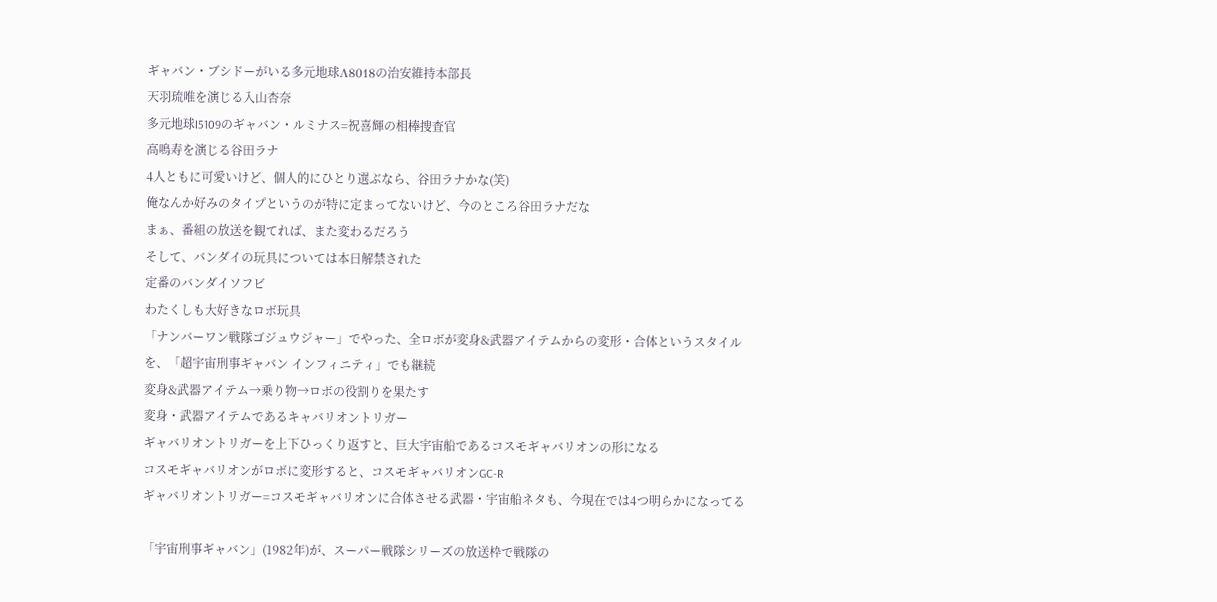ギャバン・ブシドーがいる多元地球Λ8018の治安維持本部長
天羽琉唯を演じる入山杏奈
多元地球I5109のギャバン・ルミナス=祝喜輝の相棒捜査官
高鳴寿を演じる谷田ラナ
4人ともに可愛いけど、個人的にひとり選ぶなら、谷田ラナかな(笑)
俺なんか好みのタイプというのが特に定まってないけど、今のところ谷田ラナだな
まぁ、番組の放送を観てれば、また変わるだろう
そして、バンダイの玩具については本日解禁された
定番のバンダイソフビ
わたくしも大好きなロボ玩具
「ナンバーワン戦隊ゴジュウジャー」でやった、全ロボが変身&武器アイテムからの変形・合体というスタイルを、「超宇宙刑事ギャバン インフィニティ」でも継続
変身&武器アイテム→乗り物→ロボの役割りを果たす
変身・武器アイテムであるキャバリオントリガー
ギャバリオントリガーを上下ひっくり返すと、巨大宇宙船であるコスモギャバリオンの形になる
コスモギャバリオンがロボに変形すると、コスモギャバリオンGC-R
ギャバリオントリガー=コスモギャバリオンに合体させる武器・宇宙船ネタも、今現在では4つ明らかになってる

「宇宙刑事ギャバン」(1982年)が、スーパー戦隊シリーズの放送枠で戦隊の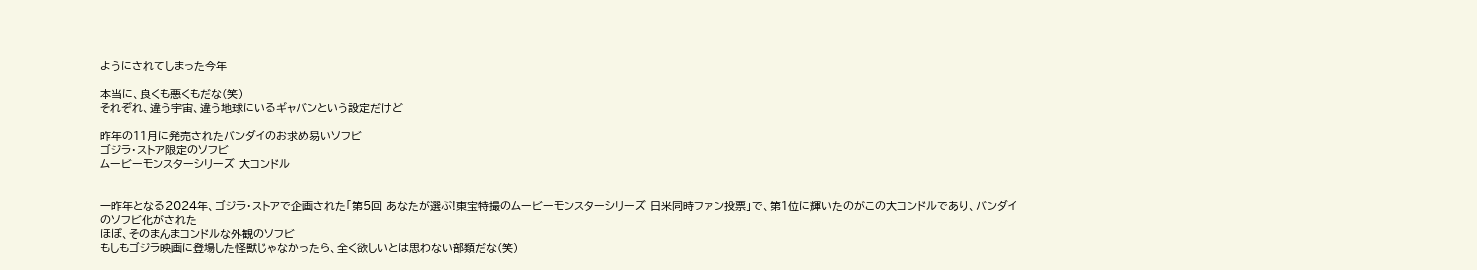ようにされてしまった今年

本当に、良くも悪くもだな(笑)
それぞれ、違う宇宙、違う地球にいるギャバンという設定だけど

昨年の11月に発売されたバンダイのお求め易いソフビ
ゴジラ・ストア限定のソフビ
ムービーモンスターシリーズ 大コンドル


一昨年となる2024年、ゴジラ・ストアで企画された「第5回 あなたが選ぶ!東宝特撮のムービーモンスターシリーズ 日米同時ファン投票」で、第1位に輝いたのがこの大コンドルであり、バンダイのソフビ化がされた
ほぼ、そのまんまコンドルな外観のソフビ
もしもゴジラ映画に登場した怪獣じゃなかったら、全く欲しいとは思わない部類だな(笑)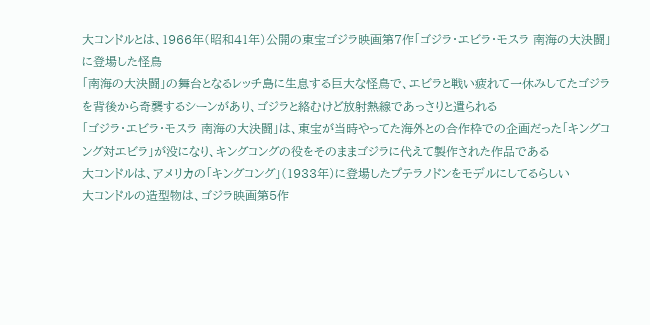大コンドルとは、1966年(昭和41年)公開の東宝ゴジラ映画第7作「ゴジラ・エビラ・モスラ 南海の大決闘」に登場した怪鳥
「南海の大決闘」の舞台となるレッチ島に生息する巨大な怪鳥で、エビラと戦い疲れて一休みしてたゴジラを背後から奇襲するシーンがあり、ゴジラと絡むけど放射熱線であっさりと遣られる
「ゴジラ・エビラ・モスラ 南海の大決闘」は、東宝が当時やってた海外との合作枠での企画だった「キングコング対エビラ」が没になり、キングコングの役をそのままゴジラに代えて製作された作品である
大コンドルは、アメリカの「キングコング」(1933年)に登場したプテラノドンをモデルにしてるらしい
大コンドルの造型物は、ゴジラ映画第5作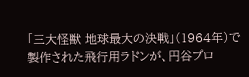「三大怪獣 地球最大の決戦」(1964年)で製作された飛行用ラドンが、円谷プロ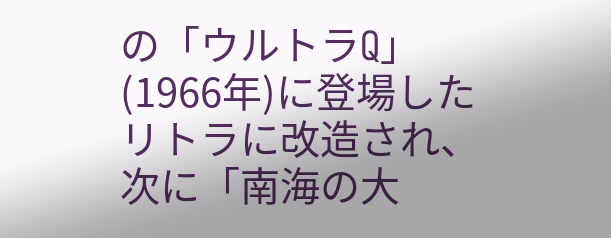の「ウルトラQ」(1966年)に登場したリトラに改造され、次に「南海の大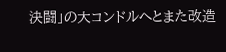決闘」の大コンドルへとまた改造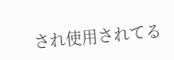され使用されてる